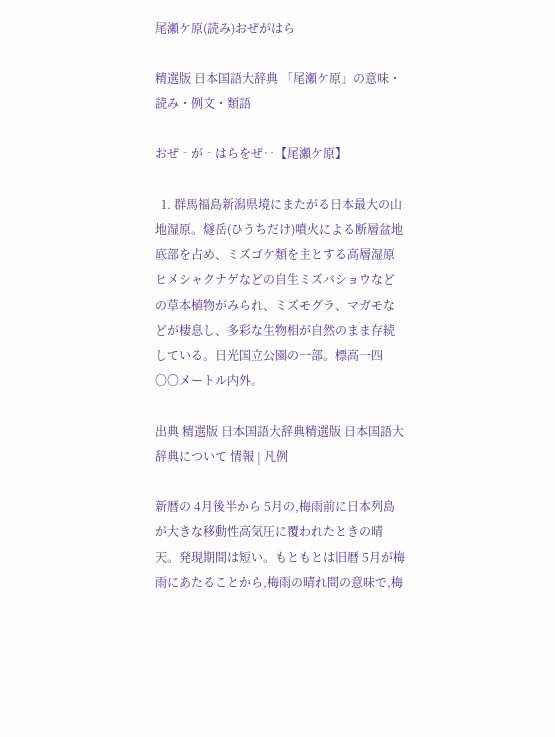尾瀬ケ原(読み)おぜがはら

精選版 日本国語大辞典 「尾瀬ケ原」の意味・読み・例文・類語

おぜ‐が‐はらをぜ‥【尾瀬ケ原】

  1. 群馬福島新潟県境にまたがる日本最大の山地湿原。燧岳(ひうちだけ)噴火による断層盆地底部を占め、ミズゴケ類を主とする高層湿原ヒメシャクナゲなどの自生ミズバショウなどの草本植物がみられ、ミズモグラ、マガモなどが棲息し、多彩な生物相が自然のまま存続している。日光国立公園の一部。標高一四〇〇メートル内外。

出典 精選版 日本国語大辞典精選版 日本国語大辞典について 情報 | 凡例

新暦の 4月後半から 5月の,梅雨前に日本列島が大きな移動性高気圧に覆われたときの晴天。発現期間は短い。もともとは旧暦 5月が梅雨にあたることから,梅雨の晴れ間の意味で,梅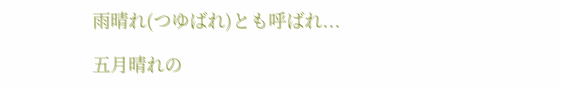雨晴れ(つゆばれ)とも呼ばれ...

五月晴れの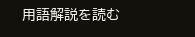用語解説を読む